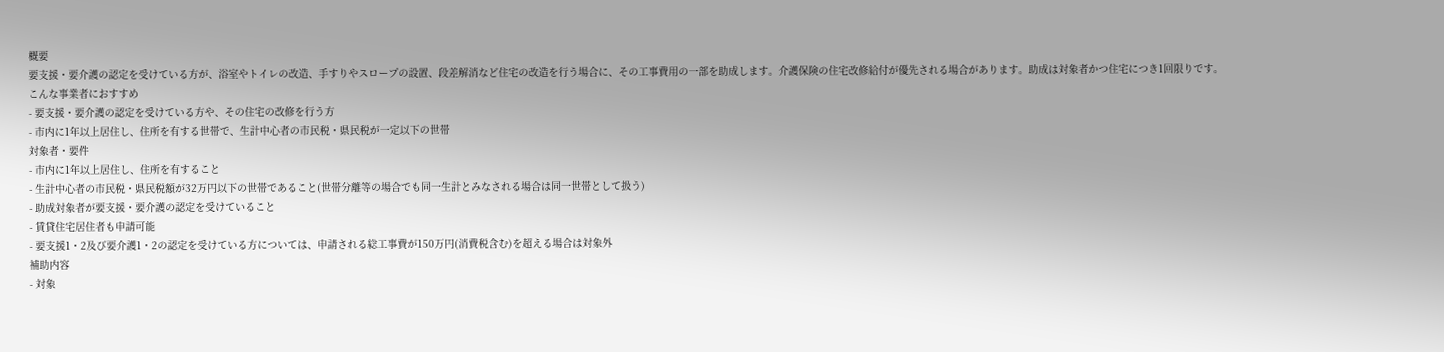概要
要支援・要介護の認定を受けている方が、浴室やトイレの改造、手すりやスロープの設置、段差解消など住宅の改造を行う場合に、その工事費用の一部を助成します。介護保険の住宅改修給付が優先される場合があります。助成は対象者かつ住宅につき1回限りです。
こんな事業者におすすめ
- 要支援・要介護の認定を受けている方や、その住宅の改修を行う方
- 市内に1年以上居住し、住所を有する世帯で、生計中心者の市民税・県民税が一定以下の世帯
対象者・要件
- 市内に1年以上居住し、住所を有すること
- 生計中心者の市民税・県民税額が32万円以下の世帯であること(世帯分離等の場合でも同一生計とみなされる場合は同一世帯として扱う)
- 助成対象者が要支援・要介護の認定を受けていること
- 賃貸住宅居住者も申請可能
- 要支援1・2及び要介護1・2の認定を受けている方については、申請される総工事費が150万円(消費税含む)を超える場合は対象外
補助内容
- 対象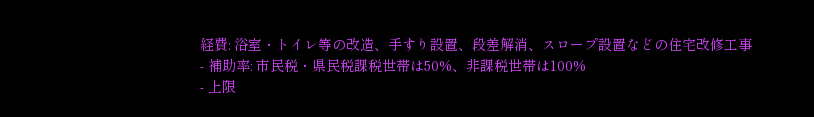経費: 浴室・トイレ等の改造、手すり設置、段差解消、スロープ設置などの住宅改修工事
- 補助率: 市民税・県民税課税世帯は50%、非課税世帯は100%
- 上限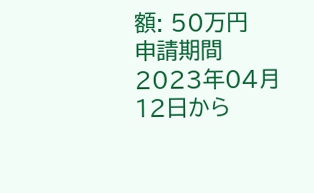額: 50万円
申請期間
2023年04月12日から